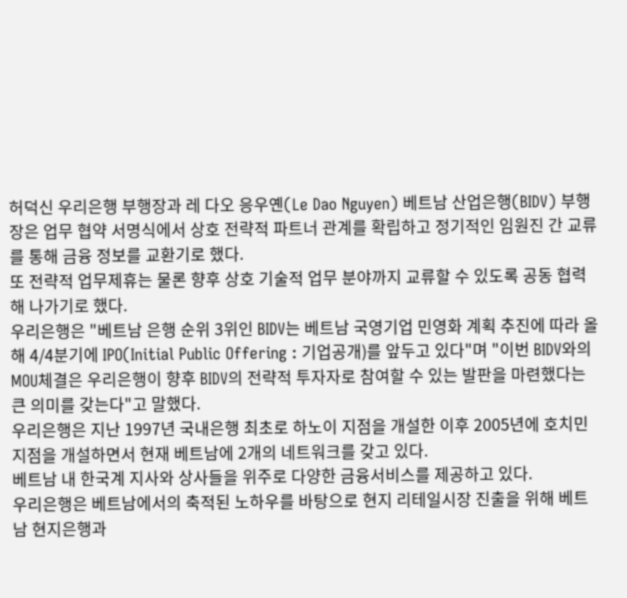허덕신 우리은행 부행장과 레 다오 응우옌(Le Dao Nguyen) 베트남 산업은행(BIDV) 부행장은 업무 협약 서명식에서 상호 전략적 파트너 관계를 확립하고 정기적인 임원진 간 교류를 통해 금융 정보를 교환기로 했다.
또 전략적 업무제휴는 물론 향후 상호 기술적 업무 분야까지 교류할 수 있도록 공동 협력해 나가기로 했다.
우리은행은 "베트남 은행 순위 3위인 BIDV는 베트남 국영기업 민영화 계획 추진에 따라 올해 4/4분기에 IPO(Initial Public Offering : 기업공개)를 앞두고 있다"며 "이번 BIDV와의 MOU체결은 우리은행이 향후 BIDV의 전략적 투자자로 참여할 수 있는 발판을 마련했다는 큰 의미를 갖는다"고 말했다.
우리은행은 지난 1997년 국내은행 최초로 하노이 지점을 개설한 이후 2005년에 호치민 지점을 개설하면서 현재 베트남에 2개의 네트워크를 갖고 있다.
베트남 내 한국계 지사와 상사들을 위주로 다양한 금융서비스를 제공하고 있다.
우리은행은 베트남에서의 축적된 노하우를 바탕으로 현지 리테일시장 진출을 위해 베트남 현지은행과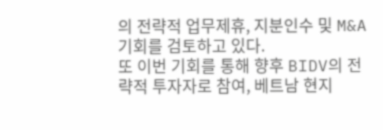의 전략적 업무제휴, 지분인수 및 M&A 기회를 검토하고 있다.
또 이번 기회를 통해 향후 BIDV의 전략적 투자자로 참여, 베트남 현지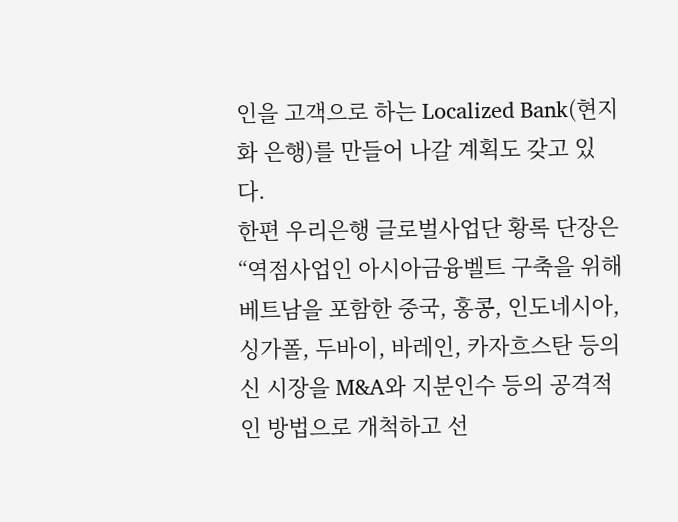인을 고객으로 하는 Localized Bank(현지화 은행)를 만들어 나갈 계획도 갖고 있다.
한편 우리은행 글로벌사업단 황록 단장은“역점사업인 아시아금융벨트 구축을 위해 베트남을 포함한 중국, 홍콩, 인도네시아, 싱가폴, 두바이, 바레인, 카자흐스탄 등의 신 시장을 M&A와 지분인수 등의 공격적인 방법으로 개척하고 선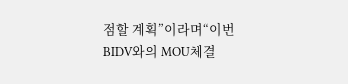점할 계획”이라며“이번 BIDV와의 MOU체결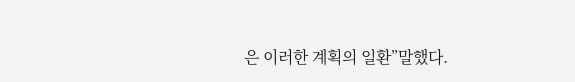은 이러한 계획의 일환”말했다.